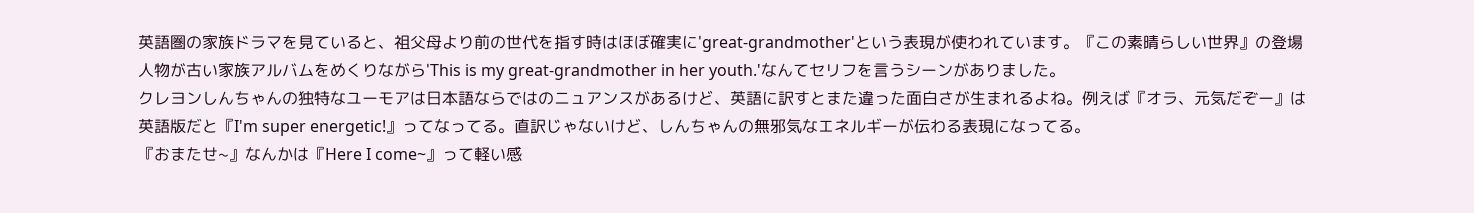英語圏の家族ドラマを見ていると、祖父母より前の世代を指す時はほぼ確実に'great-grandmother'という表現が使われています。『この素晴らしい世界』の登場人物が古い家族アルバムをめくりながら'This is my great-grandmother in her youth.'なんてセリフを言うシーンがありました。
クレヨンしんちゃんの独特なユーモアは日本語ならではのニュアンスがあるけど、英語に訳すとまた違った面白さが生まれるよね。例えば『オラ、元気だぞー』は英語版だと『I'm super energetic!』ってなってる。直訳じゃないけど、しんちゃんの無邪気なエネルギーが伝わる表現になってる。
『おまたせ~』なんかは『Here I come~』って軽い感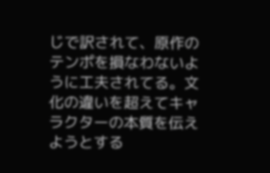じで訳されて、原作のテンポを損なわないように工夫されてる。文化の違いを超えてキャラクターの本質を伝えようとする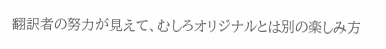翻訳者の努力が見えて、むしろオリジナルとは別の楽しみ方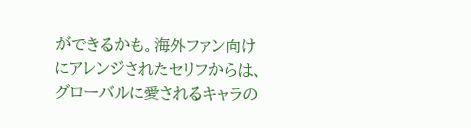ができるかも。海外ファン向けにアレンジされたセリフからは、グローバルに愛されるキャラの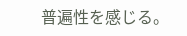普遍性を感じる。